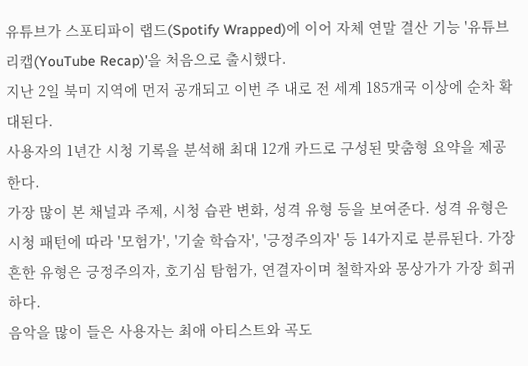유튜브가 스포티파이 랩드(Spotify Wrapped)에 이어 자체 연말 결산 기능 '유튜브 리캡(YouTube Recap)'을 처음으로 출시했다.
지난 2일 북미 지역에 먼저 공개되고 이번 주 내로 전 세계 185개국 이상에 순차 확대된다.
사용자의 1년간 시청 기록을 분석해 최대 12개 카드로 구성된 맞춤형 요약을 제공한다.
가장 많이 본 채널과 주제, 시청 습관 변화, 성격 유형 등을 보여준다. 성격 유형은 시청 패턴에 따라 '모험가', '기술 학습자', '긍정주의자' 등 14가지로 분류된다. 가장 흔한 유형은 긍정주의자, 호기심 탐험가, 연결자이며 철학자와 몽상가가 가장 희귀하다.
음악을 많이 들은 사용자는 최애 아티스트와 곡도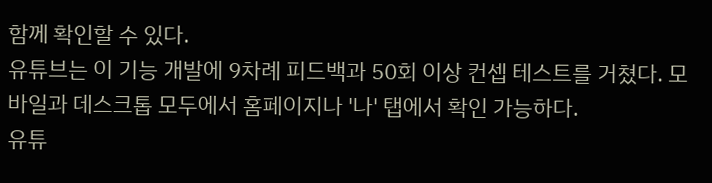함께 확인할 수 있다.
유튜브는 이 기능 개발에 9차례 피드백과 50회 이상 컨셉 테스트를 거쳤다. 모바일과 데스크톱 모두에서 홈페이지나 '나' 탭에서 확인 가능하다.
유튜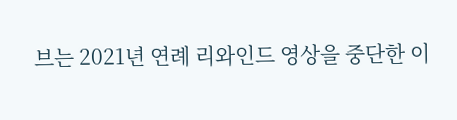브는 2021년 연례 리와인드 영상을 중단한 이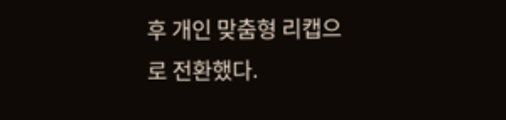후 개인 맞춤형 리캡으로 전환했다.